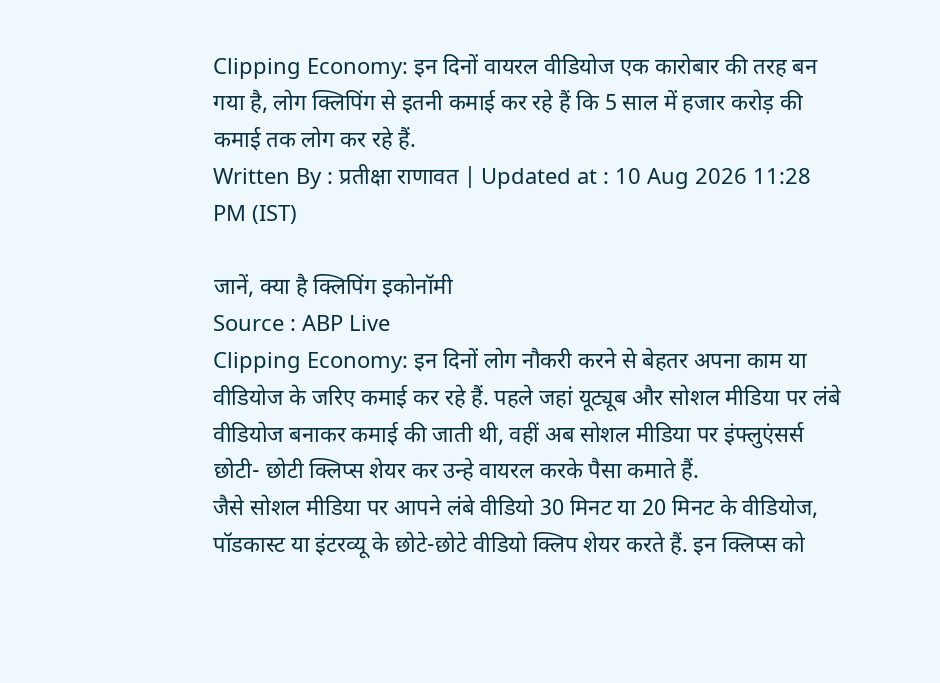Clipping Economy: इन दिनों वायरल वीडियोज एक कारोबार की तरह बन गया है, लोग क्लिपिंग से इतनी कमाई कर रहे हैं कि 5 साल में हजार करोड़ की कमाई तक लोग कर रहे हैं.
Written By : प्रतीक्षा राणावत | Updated at : 10 Aug 2026 11:28 PM (IST)

जानें, क्या है क्लिपिंग इकोनॉमी
Source : ABP Live
Clipping Economy: इन दिनों लोग नौकरी करने से बेहतर अपना काम या वीडियोज के जरिए कमाई कर रहे हैं. पहले जहां यूट्यूब और सोशल मीडिया पर लंबे वीडियोज बनाकर कमाई की जाती थी, वहीं अब सोशल मीडिया पर इंफ्लुएंसर्स छोटी- छोटी क्लिप्स शेयर कर उन्हे वायरल करके पैसा कमाते हैं.
जैसे सोशल मीडिया पर आपने लंबे वीडियो 30 मिनट या 20 मिनट के वीडियोज, पॉडकास्ट या इंटरव्यू के छोटे-छोटे वीडियो क्लिप शेयर करते हैं. इन क्लिप्स को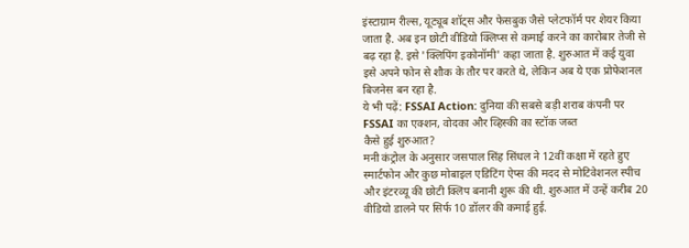इंस्टाग्राम रील्स, यूट्यूब शॉट्स और फेसबुक जैसे प्लेटफॉर्म पर शेयर किया जाता है. अब इन छोटी वीडियो क्लिप्स से कमाई करने का कारोबार तेजी से बढ़ रहा है. इसे 'क्लिपिंग इकोनॉमी' कहा जाता है. शुरुआत में कई युवा इसे अपने फोन से शौक के तौर पर करते थे, लेकिन अब ये एक प्रोफेशनल बिजनेस बन रहा है.
ये भी पढ़ें: FSSAI Action: दुनिया की सबसे बड़ी शराब कंपनी पर FSSAI का एक्शन, वोदका और व्हिस्की का स्टॉक जब्त
कैसे हुई शुरुआत?
मनी कंट्रोल के अनुसार जसपाल सिंह सिंधल ने 12वीं कक्षा में रहते हुए स्मार्टफोन और कुछ मोबाइल एडिटिंग ऐप्स की मदद से मोटिवेशनल स्पीच और इंटरव्यू की छोटी क्लिप बनानी शुरू की थी. शुरुआत में उन्हें करीब 20 वीडियो डालने पर सिर्फ 10 डॉलर की कमाई हुई.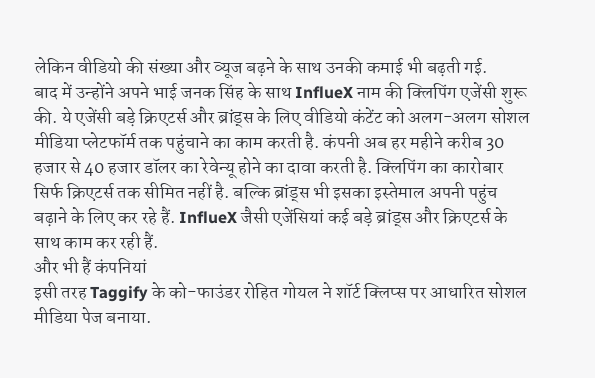लेकिन वीडियो की संख्या और व्यूज बढ़ने के साथ उनकी कमाई भी बढ़ती गई.
बाद में उन्होंने अपने भाई जनक सिंह के साथ InflueX नाम की क्लिपिंग एजेंसी शुरू की. ये एजेंसी बड़े क्रिएटर्स और ब्रांड्स के लिए वीडियो कंटेंट को अलग-अलग सोशल मीडिया प्लेटफॉर्म तक पहुंचाने का काम करती है. कंपनी अब हर महीने करीब 30 हजार से 40 हजार डॉलर का रेवेन्यू होने का दावा करती है. क्लिपिंग का कारोबार सिर्फ क्रिएटर्स तक सीमित नहीं है. बल्कि ब्रांड्स भी इसका इस्तेमाल अपनी पहुंच बढ़ाने के लिए कर रहे हैं. InflueX जैसी एजेंसियां कई बड़े ब्रांड्स और क्रिएटर्स के साथ काम कर रही हैं.
और भी हैं कंपनियां
इसी तरह Taggify के को-फाउंडर रोहित गोयल ने शॉर्ट क्लिप्स पर आधारित सोशल मीडिया पेज बनाया.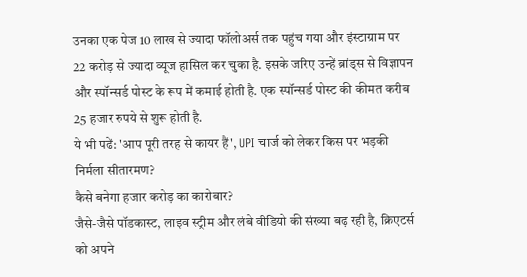उनका एक पेज 10 लाख से ज्यादा फॉलोअर्स तक पहुंच गया और इंस्टाग्राम पर 22 करोड़ से ज्यादा व्यूज हासिल कर चुका है. इसके जरिए उन्हें ब्रांड्स से विज्ञापन और स्पॉन्सर्ड पोस्ट के रूप में कमाई होती है. एक स्पॉन्सर्ड पोस्ट की कीमत करीब 25 हजार रुपये से शुरू होती है.
ये भी पढें: 'आप पूरी तरह से कायर हैं', UPI चार्ज को लेकर किस पर भड़की निर्मला सीतारमण?
कैसे बनेगा हजार करोड़ का कारोबार?
जैसे-जैसे पॉडकास्ट, लाइव स्ट्रीम और लंबे वीडियो की संख्या बढ़ रही है, क्रिएटर्स को अपने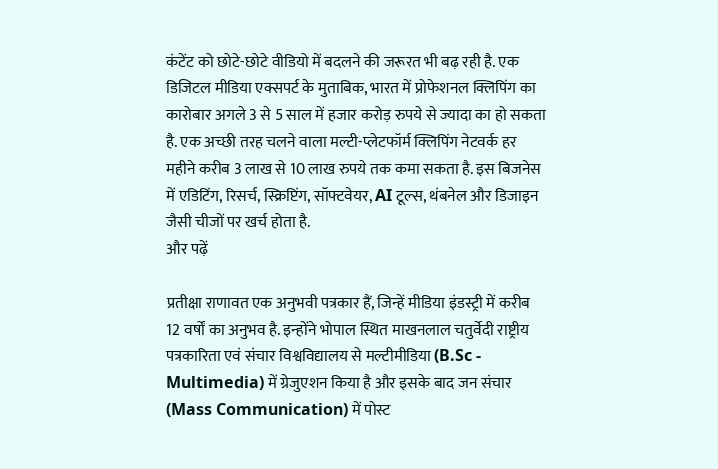कंटेंट को छोटे-छोटे वीडियो में बदलने की जरूरत भी बढ़ रही है. एक डिजिटल मीडिया एक्सपर्ट के मुताबिक, भारत में प्रोफेशनल क्लिपिंग का कारोबार अगले 3 से 5 साल में हजार करोड़ रुपये से ज्यादा का हो सकता है. एक अच्छी तरह चलने वाला मल्टी-प्लेटफॉर्म क्लिपिंग नेटवर्क हर महीने करीब 3 लाख से 10 लाख रुपये तक कमा सकता है. इस बिजनेस में एडिटिंग, रिसर्च, स्क्रिप्टिंग, सॉफ्टवेयर, AI टूल्स, थंबनेल और डिजाइन जैसी चीजों पर खर्च होता है.
और पढ़ें

प्रतीक्षा राणावत एक अनुभवी पत्रकार हैं, जिन्हें मीडिया इंडस्ट्री में करीब 12 वर्षों का अनुभव है. इन्होंने भोपाल स्थित माखनलाल चतुर्वेदी राष्ट्रीय पत्रकारिता एवं संचार विश्वविद्यालय से मल्टीमीडिया (B.Sc - Multimedia) में ग्रेजुएशन किया है और इसके बाद जन संचार (Mass Communication) में पोस्ट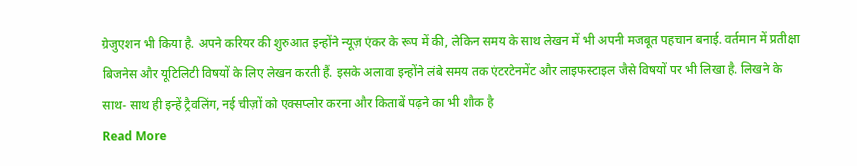ग्रेजुएशन भी किया है. अपने करियर की शुरुआत इन्होंने न्यूज़ एंकर के रूप में की, लेकिन समय के साथ लेखन में भी अपनी मजबूत पहचान बनाई. वर्तमान में प्रतीक्षा बिजनेस और यूटिलिटी विषयों के लिए लेखन करती हैं. इसके अलावा इन्होंने लंबे समय तक एंटरटेनमेंट और लाइफस्टाइल जैसे विषयों पर भी लिखा है. लिखने के साथ- साथ ही इन्हें ट्रैवलिंग, नई चीज़ों को एक्सप्लोर करना और किताबें पढ़ने का भी शौक है
Read More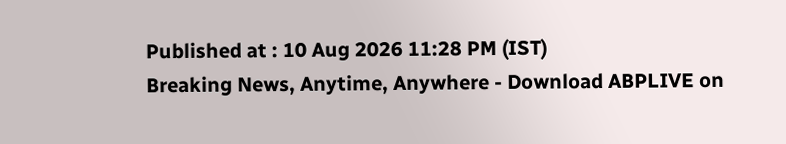Published at : 10 Aug 2026 11:28 PM (IST)
Breaking News, Anytime, Anywhere - Download ABPLIVE on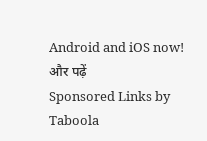Android and iOS now!
और पढ़ें
Sponsored Links by Taboola